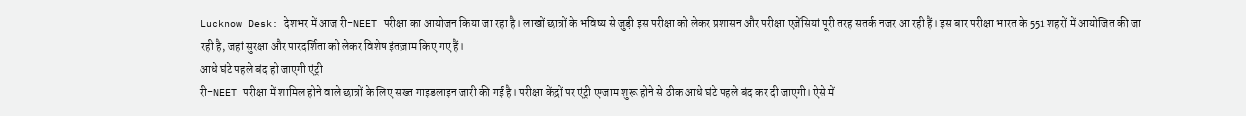Lucknow Desk: देशभर में आज री-NEET परीक्षा का आयोजन किया जा रहा है। लाखों छात्रों के भविष्य से जुड़ी इस परीक्षा को लेकर प्रशासन और परीक्षा एजेंसियां पूरी तरह सतर्क नजर आ रही हैं। इस बार परीक्षा भारत के 551 शहरों में आयोजित की जा रही है, जहां सुरक्षा और पारदर्शिता को लेकर विशेष इंतज़ाम किए गए हैं।
आधे घंटे पहले बंद हो जाएगी एंट्री
री-NEET परीक्षा में शामिल होने वाले छात्रों के लिए सख्त गाइडलाइन जारी की गई है। परीक्षा केंद्रों पर एंट्री एग्जाम शुरू होने से ठीक आधे घंटे पहले बंद कर दी जाएगी। ऐसे में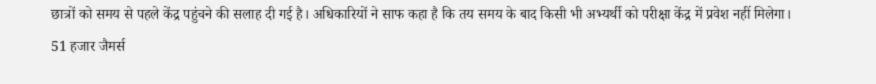छात्रों को समय से पहले केंद्र पहुंचने की सलाह दी गई है। अधिकारियों ने साफ कहा है कि तय समय के बाद किसी भी अभ्यर्थी को परीक्षा केंद्र में प्रवेश नहीं मिलेगा।
51 हजार जैमर्स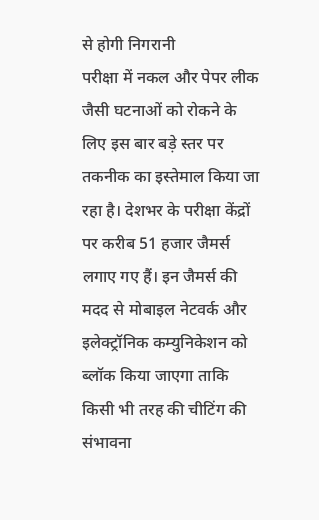से होगी निगरानी
परीक्षा में नकल और पेपर लीक जैसी घटनाओं को रोकने के लिए इस बार बड़े स्तर पर तकनीक का इस्तेमाल किया जा रहा है। देशभर के परीक्षा केंद्रों पर करीब 51 हजार जैमर्स लगाए गए हैं। इन जैमर्स की मदद से मोबाइल नेटवर्क और इलेक्ट्रॉनिक कम्युनिकेशन को ब्लॉक किया जाएगा ताकि किसी भी तरह की चीटिंग की संभावना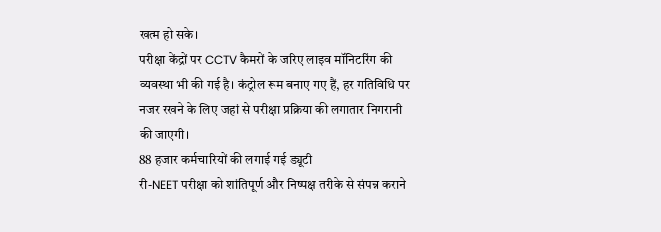खत्म हो सके।
परीक्षा केंद्रों पर CCTV कैमरों के जरिए लाइव मॉनिटरिंग की व्यवस्था भी की गई है। कंट्रोल रूम बनाए गए हैं, हर गतिविधि पर नजर रखने के लिए जहां से परीक्षा प्रक्रिया की लगातार निगरानी की जाएगी।
88 हजार कर्मचारियों की लगाई गई ड्यूटी
री-NEET परीक्षा को शांतिपूर्ण और निष्पक्ष तरीके से संपन्न कराने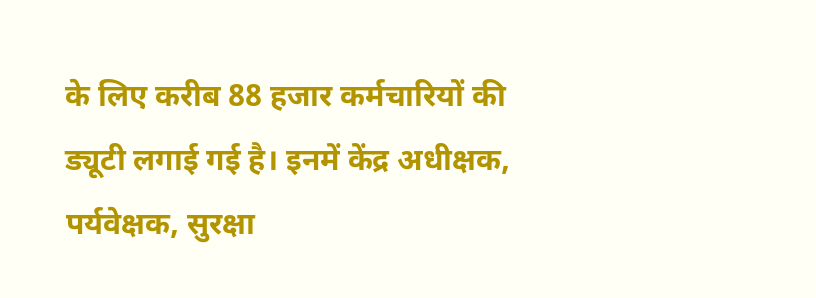के लिए करीब 88 हजार कर्मचारियों की ड्यूटी लगाई गई है। इनमें केंद्र अधीक्षक, पर्यवेक्षक, सुरक्षा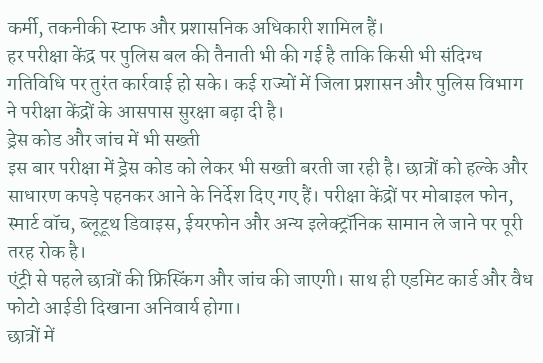कर्मी, तकनीकी स्टाफ और प्रशासनिक अधिकारी शामिल हैं।
हर परीक्षा केंद्र पर पुलिस बल की तैनाती भी की गई है ताकि किसी भी संदिग्ध गतिविधि पर तुरंत कार्रवाई हो सके। कई राज्यों में जिला प्रशासन और पुलिस विभाग ने परीक्षा केंद्रों के आसपास सुरक्षा बढ़ा दी है।
ड्रेस कोड और जांच में भी सख्ती
इस बार परीक्षा में ड्रेस कोड को लेकर भी सख्ती बरती जा रही है। छात्रों को हल्के और साधारण कपड़े पहनकर आने के निर्देश दिए गए हैं। परीक्षा केंद्रों पर मोबाइल फोन, स्मार्ट वॉच, ब्लूटूथ डिवाइस, ईयरफोन और अन्य इलेक्ट्रॉनिक सामान ले जाने पर पूरी तरह रोक है।
एंट्री से पहले छात्रों की फ्रिस्किंग और जांच की जाएगी। साथ ही एडमिट कार्ड और वैध फोटो आईडी दिखाना अनिवार्य होगा।
छात्रों में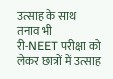उत्साह के साथ तनाव भी
री-NEET परीक्षा को लेकर छात्रों में उत्साह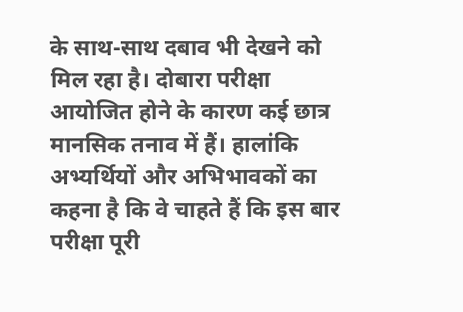के साथ-साथ दबाव भी देखने को मिल रहा है। दोबारा परीक्षा आयोजित होने के कारण कई छात्र मानसिक तनाव में हैं। हालांकि अभ्यर्थियों और अभिभावकों का कहना है कि वे चाहते हैं कि इस बार परीक्षा पूरी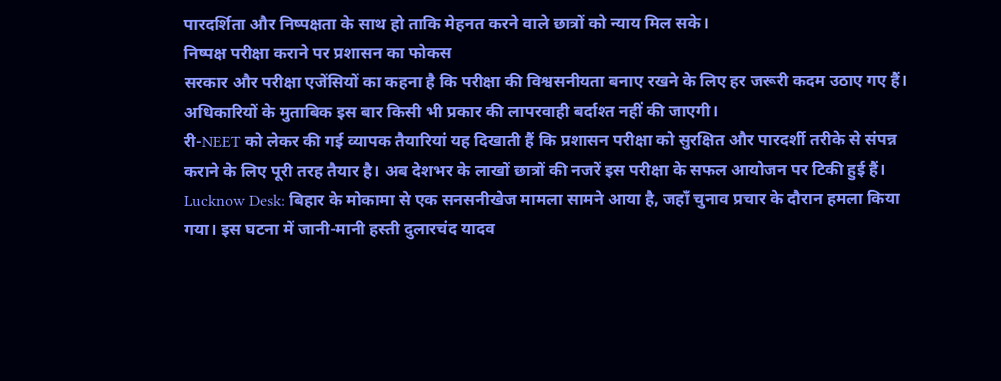पारदर्शिता और निष्पक्षता के साथ हो ताकि मेहनत करने वाले छात्रों को न्याय मिल सके।
निष्पक्ष परीक्षा कराने पर प्रशासन का फोकस
सरकार और परीक्षा एजेंसियों का कहना है कि परीक्षा की विश्वसनीयता बनाए रखने के लिए हर जरूरी कदम उठाए गए हैं। अधिकारियों के मुताबिक इस बार किसी भी प्रकार की लापरवाही बर्दाश्त नहीं की जाएगी।
री-NEET को लेकर की गई व्यापक तैयारियां यह दिखाती हैं कि प्रशासन परीक्षा को सुरक्षित और पारदर्शी तरीके से संपन्न कराने के लिए पूरी तरह तैयार है। अब देशभर के लाखों छात्रों की नजरें इस परीक्षा के सफल आयोजन पर टिकी हुई हैं।
Lucknow Desk: बिहार के मोकामा से एक सनसनीखेज मामला सामने आया है, जहाँ चुनाव प्रचार के दौरान हमला किया गया। इस घटना में जानी-मानी हस्ती दुलारचंद यादव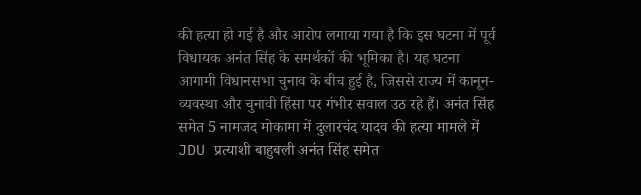की हत्या हो गई है और आरोप लगाया गया है कि इस घटना में पूर्व विधायक अनंत सिंह के समर्थकों की भूमिका है। यह घटना आगामी विधानसभा चुनाव के बीच हुई है, जिससे राज्य में कानून-व्यवस्था और चुनावी हिंसा पर गंभीर सवाल उठ रहे हैं। अनंत सिंह समेत 5 नामजद मोकामा में दुलारचंद यादव की हत्या मामले में JDU प्रत्याशी बाहुबली अनंत सिंह समेत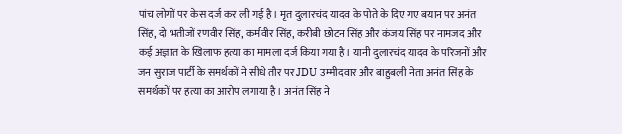पांच लोगों पर केस दर्ज कर ली गई है। मृत दुलारचंद यादव के पोते के दिए गए बयान पर अनंत सिंह, दो भतीजों रणवीर सिंह, कर्मवीर सिंह, करीबी छोटन सिंह और कंजय सिंह पर नामजद और कई अज्ञात के खिलाफ हत्या का मामला दर्ज किया गया है। यानी दुलारचंद यादव के परिजनों और जन सुराज पार्टी के समर्थकों ने सीधे तौर पर JDU उम्मीदवार और बाहुबली नेता अनंत सिंह के समर्थकों पर हत्या का आरोप लगाया है। अनंत सिंह ने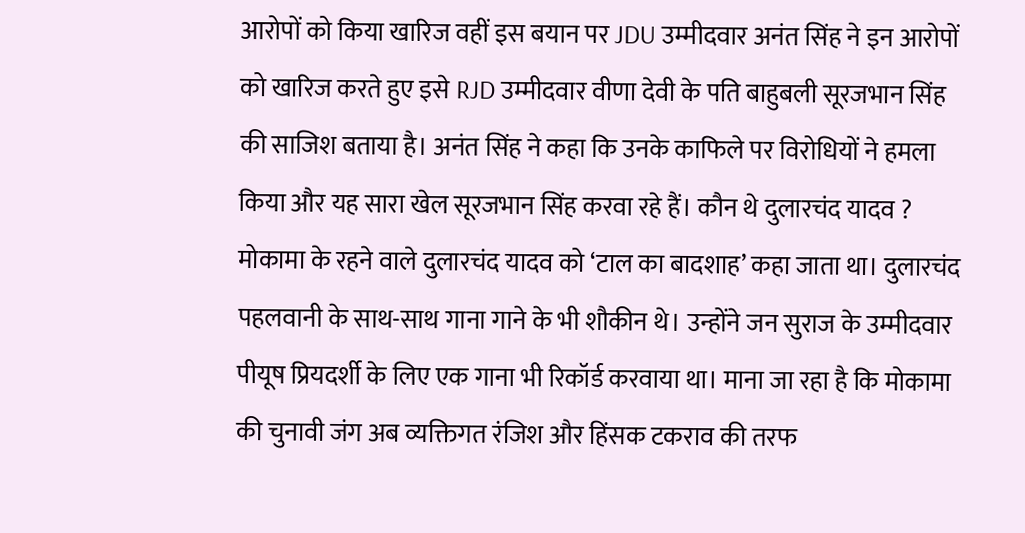आरोपों को किया खारिज वहीं इस बयान पर JDU उम्मीदवार अनंत सिंह ने इन आरोपों को खारिज करते हुए इसे RJD उम्मीदवार वीणा देवी के पति बाहुबली सूरजभान सिंह की साजिश बताया है। अनंत सिंह ने कहा कि उनके काफिले पर विरोधियों ने हमला किया और यह सारा खेल सूरजभान सिंह करवा रहे हैं। कौन थे दुलारचंद यादव ? मोकामा के रहने वाले दुलारचंद यादव को ‘टाल का बादशाह’ कहा जाता था। दुलारचंद पहलवानी के साथ-साथ गाना गाने के भी शौकीन थे। उन्होंने जन सुराज के उम्मीदवार पीयूष प्रियदर्शी के लिए एक गाना भी रिकॉर्ड करवाया था। माना जा रहा है कि मोकामा की चुनावी जंग अब व्यक्तिगत रंजिश और हिंसक टकराव की तरफ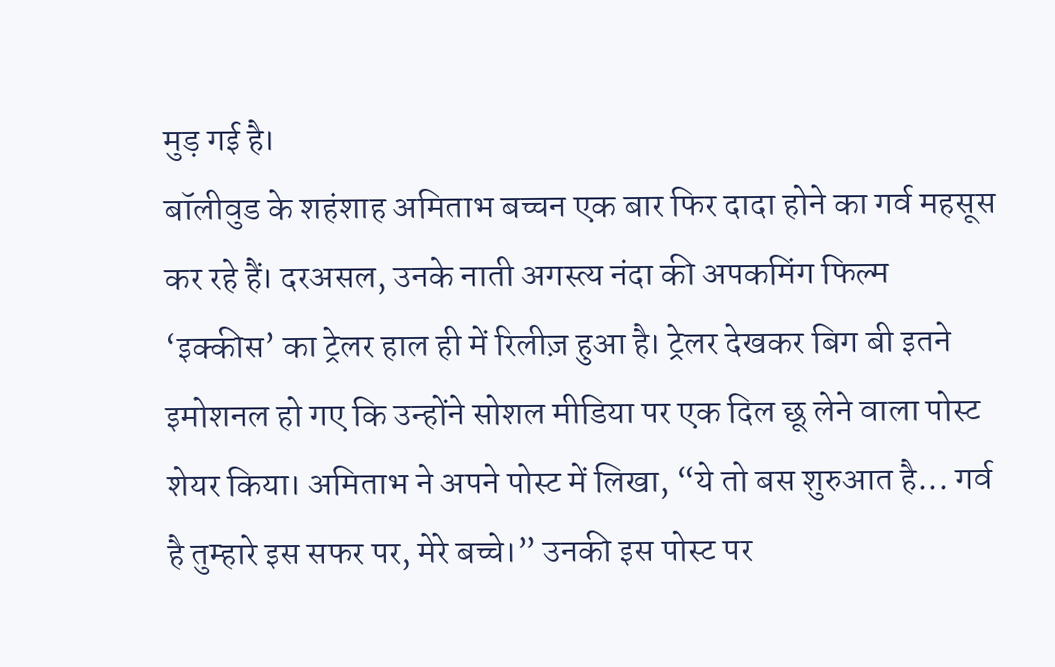मुड़ गई है।
बॉलीवुड के शहंशाह अमिताभ बच्चन एक बार फिर दादा होने का गर्व महसूस कर रहे हैं। दरअसल, उनके नाती अगस्त्य नंदा की अपकमिंग फिल्म ‘इक्कीस’ का ट्रेलर हाल ही में रिलीज़ हुआ है। ट्रेलर देखकर बिग बी इतने इमोशनल हो गए कि उन्होंने सोशल मीडिया पर एक दिल छू लेने वाला पोस्ट शेयर किया। अमिताभ ने अपने पोस्ट में लिखा, “ये तो बस शुरुआत है... गर्व है तुम्हारे इस सफर पर, मेरे बच्चे।” उनकी इस पोस्ट पर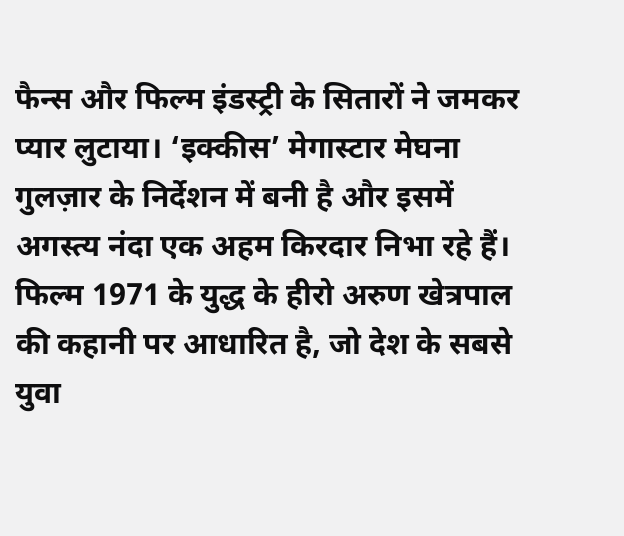फैन्स और फिल्म इंडस्ट्री के सितारों ने जमकर प्यार लुटाया। ‘इक्कीस’ मेगास्टार मेघना गुलज़ार के निर्देशन में बनी है और इसमें अगस्त्य नंदा एक अहम किरदार निभा रहे हैं। फिल्म 1971 के युद्ध के हीरो अरुण खेत्रपाल की कहानी पर आधारित है, जो देश के सबसे युवा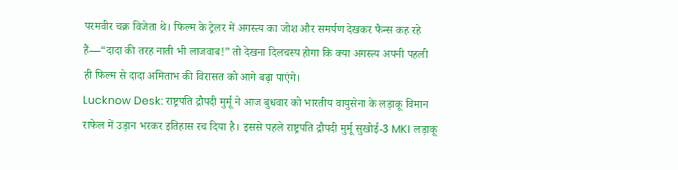परमवीर चक्र विजेता थे। फिल्म के ट्रेलर में अगस्त्य का जोश और समर्पण देखकर फैन्स कह रहे हैं—“दादा की तरह नाती भी लाजवाब!” तो देखना दिलचस्प होगा कि क्या अगस्त्य अपनी पहली ही फिल्म से दादा अमिताभ की विरासत को आगे बढ़ा पाएंगे।
Lucknow Desk: राष्ट्रपति द्रौपदी मुर्मू ने आज बुधवार को भारतीय वायुसेना के लड़ाकू विमान राफेल में उड़ान भरकर इतिहास रच दिया है। इससे पहले राष्ट्रपति द्रौपदी मुर्मू सुखोई-3 MKI लड़ाकू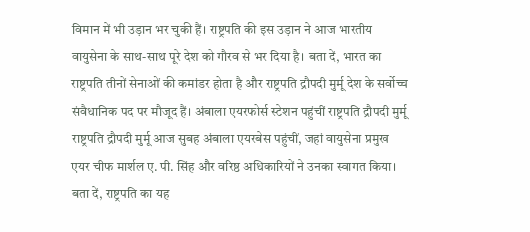विमान में भी उड़ान भर चुकी हैं। राष्ट्रपति की इस उड़ान ने आज भारतीय वायुसेना के साथ-साथ पूरे देश को गौरव से भर दिया है। बता दें, भारत का राष्ट्रपति तीनों सेनाओं की कमांडर होता है और राष्ट्रपति द्रौपदी मुर्मू देश के सर्वोच्च संवैधानिक पद पर मौजूद हैं। अंबाला एयरफोर्स स्टेशन पहुंचीं राष्ट्रपति द्रौपदी मुर्मू राष्ट्रपति द्रौपदी मुर्मू आज सुबह अंबाला एयरबेस पहुंचीं, जहां वायुसेना प्रमुख एयर चीफ मार्शल ए. पी. सिंह और वरिष्ठ अधिकारियों ने उनका स्वागत किया। बता दें, राष्ट्रपति का यह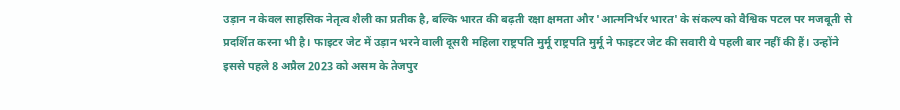उड़ान न केवल साहसिक नेतृत्व शैली का प्रतीक है, बल्कि भारत की बढ़ती रक्षा क्षमता और 'आत्मनिर्भर भारत' के संकल्प को वैश्विक पटल पर मजबूती से प्रदर्शित करना भी है। फाइटर जेट में उड़ान भरने वाली दूसरी महिला राष्ट्रपति मुर्मू राष्ट्रपति मुर्मू ने फाइटर जेट की सवारी ये पहली बार नहीं की हैं। उन्होंने इससे पहले 8 अप्रैल 2023 को असम के तेजपुर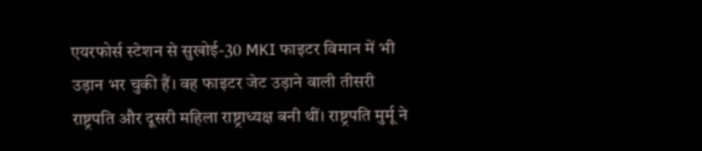एयरफोर्स स्टेशन से सुखोई-30 MKI फाइटर विमान में भी उड़ान भर चुकी हैं। वह फाइटर जेट उड़ाने वाली तीसरी राष्ट्रपति और दूसरी महिला राष्ट्राध्यक्ष बनी थीं। राष्ट्रपति मुर्मू ने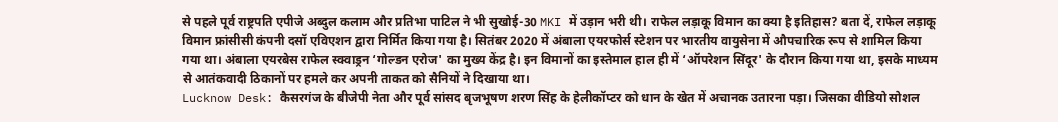से पहले पूर्व राष्ट्रपति एपीजे अब्दुल कलाम और प्रतिभा पाटिल ने भी सुखोई-30 MKI में उड़ान भरी थी। राफेल लड़ाकू विमान का क्या है इतिहास? बता दें, राफेल लड़ाकू विमान फ्रांसीसी कंपनी दसॉ एविएशन द्वारा निर्मित किया गया है। सितंबर 2020 में अंबाला एयरफोर्स स्टेशन पर भारतीय वायुसेना में औपचारिक रूप से शामिल किया गया था। अंबाला एयरबेस राफेल स्क्वाड्रन ‘गोल्डन एरोज' का मुख्य केंद्र है। इन विमानों का इस्तेमाल हाल ही में ‘ऑपरेशन सिंदूर' के दौरान किया गया था, इसके माध्यम से आतंकवादी ठिकानों पर हमले कर अपनी ताकत को सैनियों ने दिखाया था।
Lucknow Desk: कैसरगंज के बीजेपी नेता और पूर्व सांसद बृजभूषण शरण सिंह के हेलीकॉप्टर को धान के खेत में अचानक उतारना पड़ा। जिसका वीडियो सोशल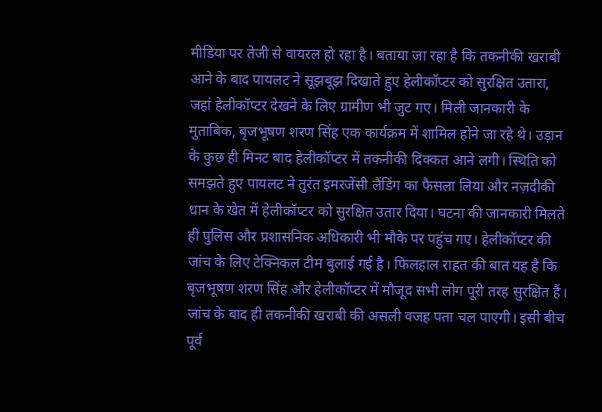मीडिया पर तेजी से वायरल हो रहा है। बताया जा रहा है कि तकनीकी खराबी आने के बाद पायलट ने सूझबूझ दिखाते हुए हेलीकॉप्टर को सुरक्षित उतारा, जहां हेलीकॉप्टर देखने के लिए ग्रामीण भी जुट गए। मिली जानकारी के मुताबिक, बृजभूषण शरण सिंह एक कार्यक्रम में शामिल होने जा रहे थे। उड़ान के कुछ ही मिनट बाद हेलीकॉप्टर में तकनीकी दिक्कत आने लगी। स्थिति को समझते हुए पायलट ने तुरंत इमरजेंसी लैंडिंग का फैसला लिया और नज़दीकी धान के खेत में हेलीकॉप्टर को सुरक्षित उतार दिया। घटना की जानकारी मिलते ही पुलिस और प्रशासनिक अधिकारी भी मौके पर पहुंच गए। हेलीकॉप्टर की जांच के लिए टेक्निकल टीम बुलाई गई है। फिलहाल राहत की बात यह है कि बृजभूषण शरण सिंह और हेलीकॉप्टर में मौजूद सभी लोग पूरी तरह सुरक्षित हैं। जांच के बाद ही तकनीकी खराबी की असली वजह पता चल पाएगी। इसी बीच पूर्व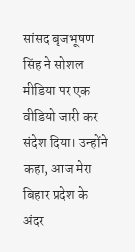सांसद बृजभूषण सिंह ने सोशल मीडिया पर एक वीडियो जारी कर संदेश दिया। उन्होंने कहा, आज मेरा बिहार प्रदेश के अंदर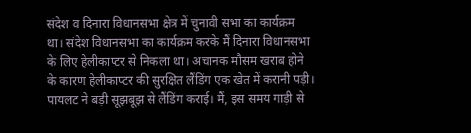संदेश व दिनारा विधानसभा क्षेत्र में चुनावी सभा का कार्यक्रम था। संदेश विधानसभा का कार्यक्रम करके मैं दिनारा विधानसभा के लिए हेलीकाप्टर से निकला था। अचानक मौसम खराब होने के कारण हेलीकाप्टर की सुरक्षित लैंडिंग एक खेत में करानी पड़ी। पायलट ने बड़ी सूझबूझ से लैंडिंग कराई। मैं, इस समय गाड़ी से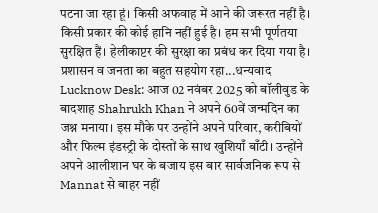पटना जा रहा हूं। किसी अफवाह में आने की जरूरत नहीं है। किसी प्रकार की कोई हानि नहीं हुई है। हम सभी पूर्णतया सुरक्षित हैं। हेलीकाप्टर की सुरक्षा का प्रबंध कर दिया गया है। प्रशासन व जनता का बहुत सहयोग रहा...धन्यवाद
Lucknow Desk: आज 02 नवंबर 2025 को बॉलीवुड के बादशाह Shahrukh Khan ने अपने 60वें जन्मदिन का जश्न मनाया। इस मौके पर उन्होंने अपने परिवार, करीबियों और फिल्म इंडस्ट्री के दोस्तों के साथ खुशियाँ बाँटी। उन्होंने अपने आलीशान घर के बजाय इस बार सार्वजनिक रूप से Mannat से बाहर नहीं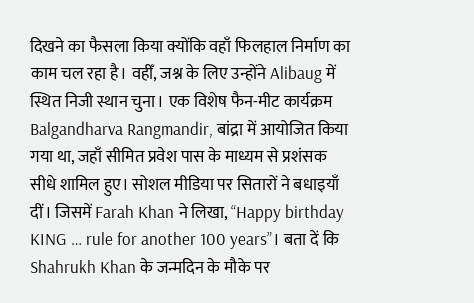दिखने का फैसला किया क्योंकि वहाँ फिलहाल निर्माण का काम चल रहा है। वहीँ, जश्न के लिए उन्होंने Alibaug में स्थित निजी स्थान चुना। एक विशेष फैन-मीट कार्यक्रम Balgandharva Rangmandir, बांद्रा में आयोजित किया गया था, जहाँ सीमित प्रवेश पास के माध्यम से प्रशंसक सीधे शामिल हुए। सोशल मीडिया पर सितारों ने बधाइयाँ दीं। जिसमें Farah Khan ने लिखा, “Happy birthday KING … rule for another 100 years”। बता दें कि Shahrukh Khan के जन्मदिन के मौके पर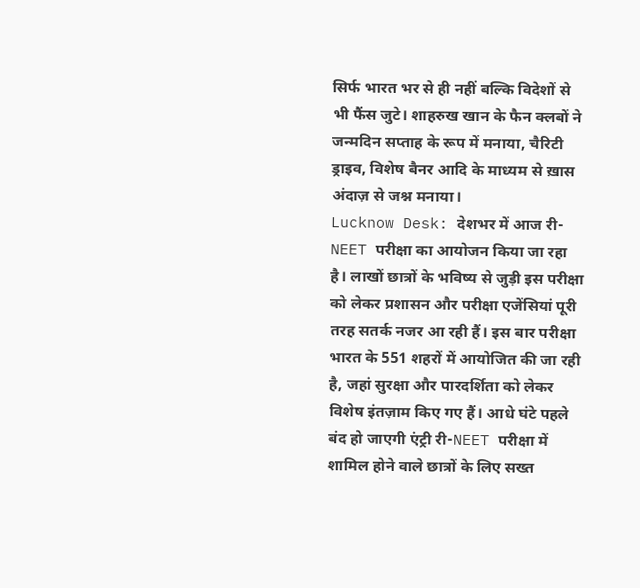सिर्फ भारत भर से ही नहीं बल्कि विदेशों से भी फैंस जुटे। शाहरुख खान के फैन क्लबों ने जन्मदिन सप्ताह के रूप में मनाया, चैरिटी ड्राइव, विशेष बैनर आदि के माध्यम से ख़ास अंदाज़ से जश्न मनाया।
Lucknow Desk: देशभर में आज री-NEET परीक्षा का आयोजन किया जा रहा है। लाखों छात्रों के भविष्य से जुड़ी इस परीक्षा को लेकर प्रशासन और परीक्षा एजेंसियां पूरी तरह सतर्क नजर आ रही हैं। इस बार परीक्षा भारत के 551 शहरों में आयोजित की जा रही है, जहां सुरक्षा और पारदर्शिता को लेकर विशेष इंतज़ाम किए गए हैं। आधे घंटे पहले बंद हो जाएगी एंट्री री-NEET परीक्षा में शामिल होने वाले छात्रों के लिए सख्त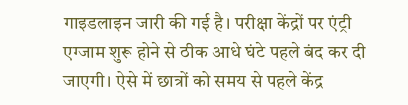गाइडलाइन जारी की गई है। परीक्षा केंद्रों पर एंट्री एग्जाम शुरू होने से ठीक आधे घंटे पहले बंद कर दी जाएगी। ऐसे में छात्रों को समय से पहले केंद्र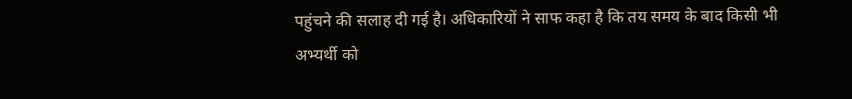पहुंचने की सलाह दी गई है। अधिकारियों ने साफ कहा है कि तय समय के बाद किसी भी अभ्यर्थी को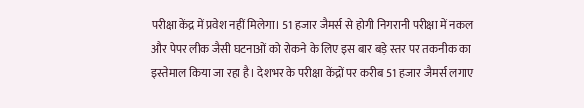परीक्षा केंद्र में प्रवेश नहीं मिलेगा। 51 हजार जैमर्स से होगी निगरानी परीक्षा में नकल और पेपर लीक जैसी घटनाओं को रोकने के लिए इस बार बड़े स्तर पर तकनीक का इस्तेमाल किया जा रहा है। देशभर के परीक्षा केंद्रों पर करीब 51 हजार जैमर्स लगाए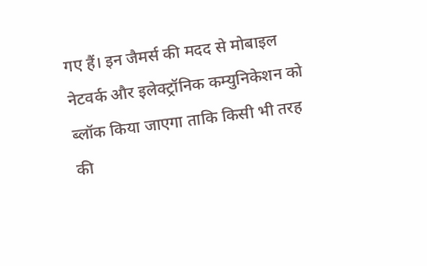गए हैं। इन जैमर्स की मदद से मोबाइल नेटवर्क और इलेक्ट्रॉनिक कम्युनिकेशन को ब्लॉक किया जाएगा ताकि किसी भी तरह की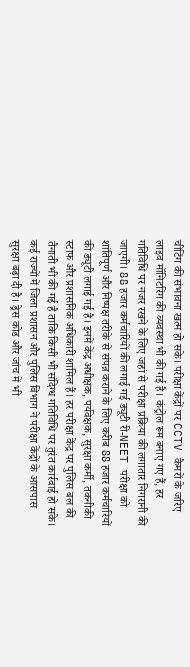चीटिंग की संभावना खत्म हो सके। परीक्षा केंद्रों पर CCTV कैमरों के जरिए लाइव मॉनिटरिंग की व्यवस्था भी की गई है। कंट्रोल रूम बनाए गए हैं, हर गतिविधि पर नजर रखने के लिए जहां से परीक्षा प्रक्रिया की लगातार निगरानी की जाएगी। 88 हजार कर्मचारियों की लगाई गई ड्यूटी री-NEET परीक्षा को शांतिपूर्ण और निष्पक्ष तरीके से संपन्न कराने के लिए करीब 88 हजार कर्मचारियों की ड्यूटी लगाई गई है। इनमें केंद्र अधीक्षक, पर्यवेक्षक, सुरक्षा कर्मी, तकनीकी स्टाफ और प्रशासनिक अधिकारी शामिल हैं। हर परीक्षा केंद्र पर पुलिस बल की तैनाती भी की गई है ताकि किसी भी संदिग्ध गतिविधि पर तुरंत कार्रवाई हो सके। कई राज्यों में जिला प्रशासन और पुलिस विभाग ने परीक्षा केंद्रों के आसपास सुरक्षा बढ़ा दी है। ड्रेस कोड और जांच में भी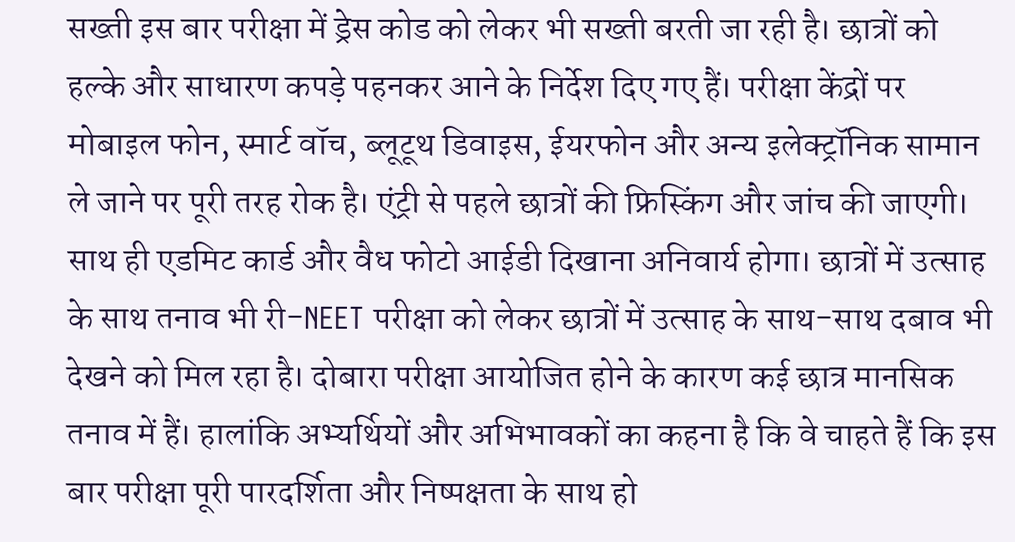सख्ती इस बार परीक्षा में ड्रेस कोड को लेकर भी सख्ती बरती जा रही है। छात्रों को हल्के और साधारण कपड़े पहनकर आने के निर्देश दिए गए हैं। परीक्षा केंद्रों पर मोबाइल फोन, स्मार्ट वॉच, ब्लूटूथ डिवाइस, ईयरफोन और अन्य इलेक्ट्रॉनिक सामान ले जाने पर पूरी तरह रोक है। एंट्री से पहले छात्रों की फ्रिस्किंग और जांच की जाएगी। साथ ही एडमिट कार्ड और वैध फोटो आईडी दिखाना अनिवार्य होगा। छात्रों में उत्साह के साथ तनाव भी री-NEET परीक्षा को लेकर छात्रों में उत्साह के साथ-साथ दबाव भी देखने को मिल रहा है। दोबारा परीक्षा आयोजित होने के कारण कई छात्र मानसिक तनाव में हैं। हालांकि अभ्यर्थियों और अभिभावकों का कहना है कि वे चाहते हैं कि इस बार परीक्षा पूरी पारदर्शिता और निष्पक्षता के साथ हो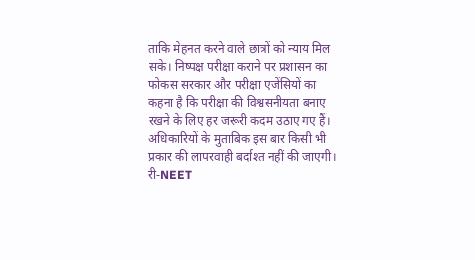ताकि मेहनत करने वाले छात्रों को न्याय मिल सके। निष्पक्ष परीक्षा कराने पर प्रशासन का फोकस सरकार और परीक्षा एजेंसियों का कहना है कि परीक्षा की विश्वसनीयता बनाए रखने के लिए हर जरूरी कदम उठाए गए हैं। अधिकारियों के मुताबिक इस बार किसी भी प्रकार की लापरवाही बर्दाश्त नहीं की जाएगी। री-NEET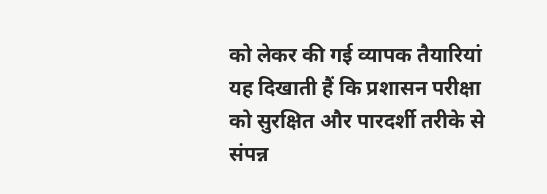को लेकर की गई व्यापक तैयारियां यह दिखाती हैं कि प्रशासन परीक्षा को सुरक्षित और पारदर्शी तरीके से संपन्न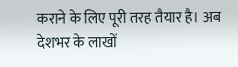कराने के लिए पूरी तरह तैयार है। अब देशभर के लाखों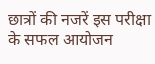छात्रों की नजरें इस परीक्षा के सफल आयोजन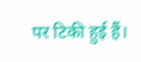पर टिकी हुई हैं।